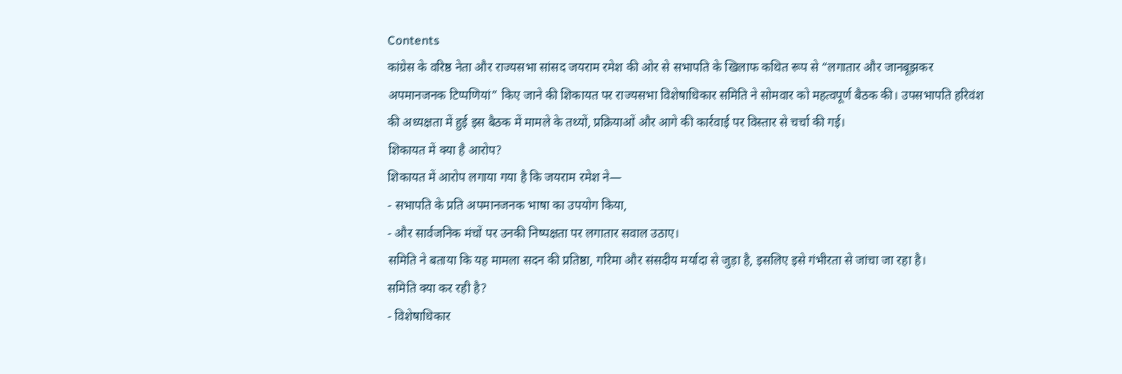Contents
कांग्रेस के वरिष्ठ नेता और राज्यसभा सांसद जयराम रमेश की ओर से सभापति के खिलाफ कथित रूप से “लगातार और जानबूझकर अपमानजनक टिप्पणियां” किए जाने की शिकायत पर राज्यसभा विशेषाधिकार समिति ने सोमवार को महत्वपूर्ण बैठक की। उपसभापति हरिवंश की अध्यक्षता में हुई इस बैठक में मामले के तथ्यों, प्रक्रियाओं और आगे की कार्रवाई पर विस्तार से चर्चा की गई।
शिकायत में क्या है आरोप?
शिकायत में आरोप लगाया गया है कि जयराम रमेश ने—
- सभापति के प्रति अपमानजनक भाषा का उपयोग किया,
- और सार्वजनिक मंचों पर उनकी निष्पक्षता पर लगातार सवाल उठाए।
समिति ने बताया कि यह मामला सदन की प्रतिष्ठा, गरिमा और संसदीय मर्यादा से जुड़ा है, इसलिए इसे गंभीरता से जांचा जा रहा है।
समिति क्या कर रही है?
- विशेषाधिकार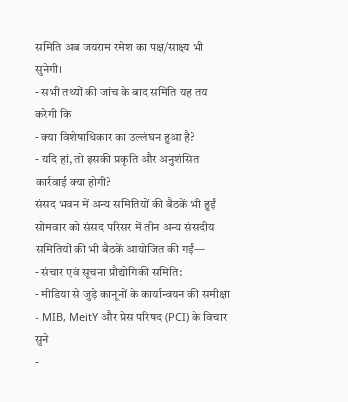समिति अब जयराम रमेश का पक्ष/साक्ष्य भी सुनेगी।
- सभी तथ्यों की जांच के बाद समिति यह तय करेगी कि
- क्या विशेषाधिकार का उल्लंघन हुआ है?
- यदि हां, तो इसकी प्रकृति और अनुशंसित कार्रवाई क्या होगी?
संसद भवन में अन्य समितियों की बैठकें भी हुईं
सोमवार को संसद परिसर में तीन अन्य संसदीय समितियों की भी बैठकें आयोजित की गईं—
- संचार एवं सूचना प्रौद्योगिकी समिति:
- मीडिया से जुड़े कानूनों के कार्यान्वयन की समीक्षा
- MIB, MeitY और प्रेस परिषद (PCI) के विचार सुने
-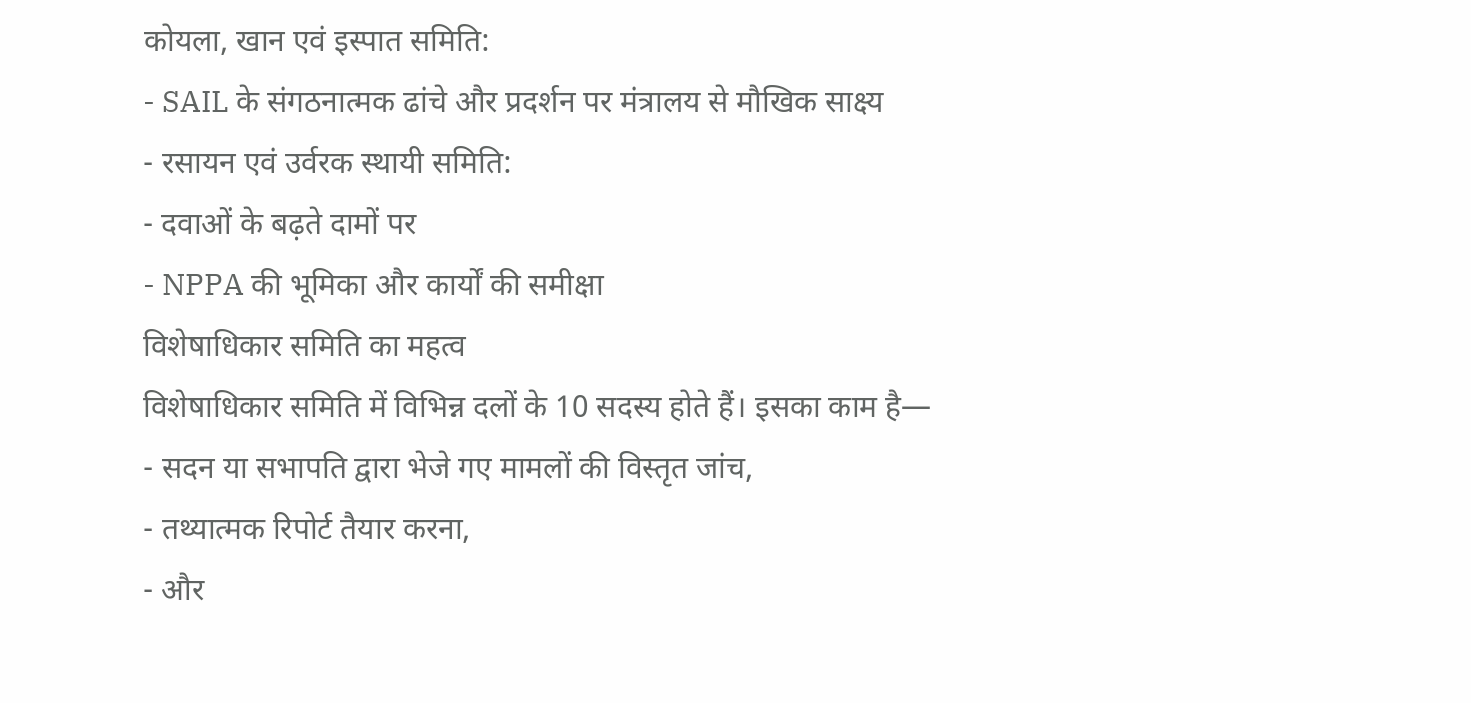कोयला, खान एवं इस्पात समिति:
- SAIL के संगठनात्मक ढांचे और प्रदर्शन पर मंत्रालय से मौखिक साक्ष्य
- रसायन एवं उर्वरक स्थायी समिति:
- दवाओं के बढ़ते दामों पर
- NPPA की भूमिका और कार्यों की समीक्षा
विशेषाधिकार समिति का महत्व
विशेषाधिकार समिति में विभिन्न दलों के 10 सदस्य होते हैं। इसका काम है—
- सदन या सभापति द्वारा भेजे गए मामलों की विस्तृत जांच,
- तथ्यात्मक रिपोर्ट तैयार करना,
- और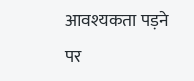आवश्यकता पड़ने पर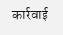कार्रवाई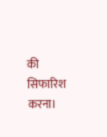की सिफारिश करना।